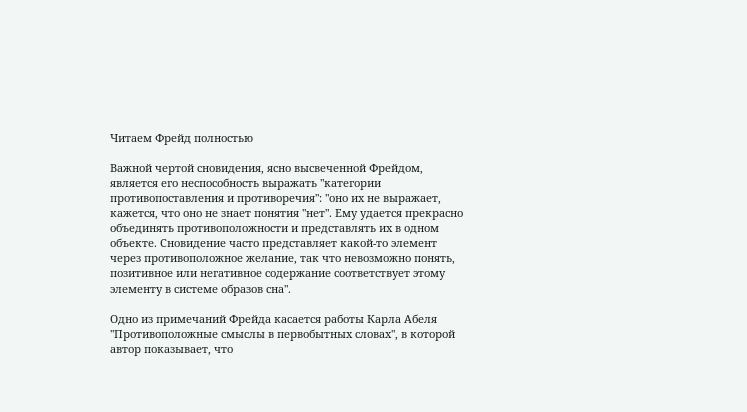Читаем Фрейд полностью

Важной чертой сновидения, ясно высвеченной Фрейдом, является его неспособность выражать "категории противопоставления и противоречия": "оно их не выражает, кажется, что оно не знает понятия "нет". Ему удается прекрасно объединять противоположности и представлять их в одном объекте. Сновидение часто представляет какой-то элемент через противоположное желание, так что невозможно понять, позитивное или негативное содержание соответствует этому элементу в системе образов сна".

Одно из примечаний Фрейда касается работы Карла Абеля "Противоположные смыслы в первобытных словах", в которой автор показывает, что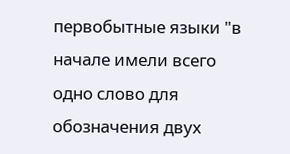первобытные языки "в начале имели всего одно слово для обозначения двух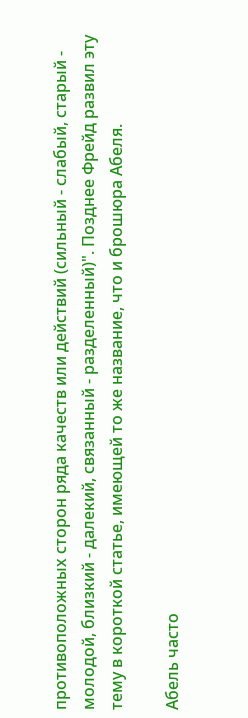противоположных сторон ряда качеств или действий (сильный - слабый, старый - молодой, близкий - далекий, связанный - разделенный)". Позднее Фрейд развил эту тему в короткой статье, имеющей то же название, что и брошюра Абеля.

Абель часто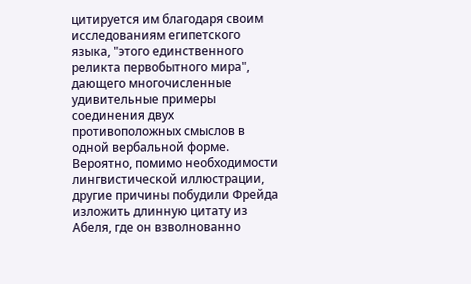цитируется им благодаря своим исследованиям египетского языка, "этого единственного реликта первобытного мира", дающего многочисленные удивительные примеры соединения двух противоположных смыслов в одной вербальной форме. Вероятно, помимо необходимости лингвистической иллюстрации, другие причины побудили Фрейда изложить длинную цитату из Абеля, где он взволнованно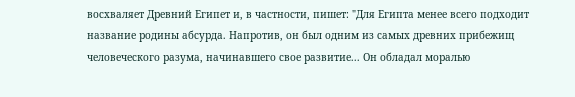восхваляет Древний Египет и, в частности, пишет: "Для Египта менее всего подходит название родины абсурда. Напротив, он был одним из самых древних прибежищ человеческого разума, начинавшего свое развитие... Он обладал моралью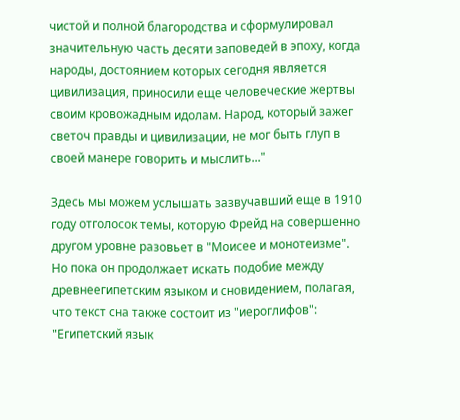чистой и полной благородства и сформулировал значительную часть десяти заповедей в эпоху, когда народы, достоянием которых сегодня является цивилизация, приносили еще человеческие жертвы своим кровожадным идолам. Народ, который зажег светоч правды и цивилизации, не мог быть глуп в своей манере говорить и мыслить..."

Здесь мы можем услышать зазвучавший еще в 1910 году отголосок темы, которую Фрейд на совершенно другом уровне разовьет в "Моисее и монотеизме". Но пока он продолжает искать подобие между древнеегипетским языком и сновидением, полагая, что текст сна также состоит из "иероглифов": "Египетский язык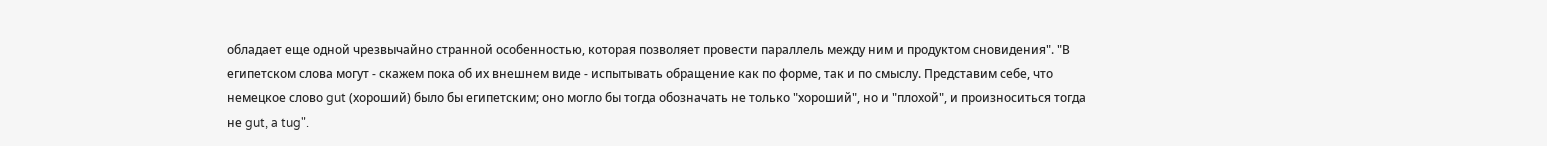обладает еще одной чрезвычайно странной особенностью, которая позволяет провести параллель между ним и продуктом сновидения". "В египетском слова могут - скажем пока об их внешнем виде - испытывать обращение как по форме, так и по смыслу. Представим себе, что немецкое слово gut (хороший) было бы египетским; оно могло бы тогда обозначать не только "хороший", но и "плохой", и произноситься тогда не gut, a tug".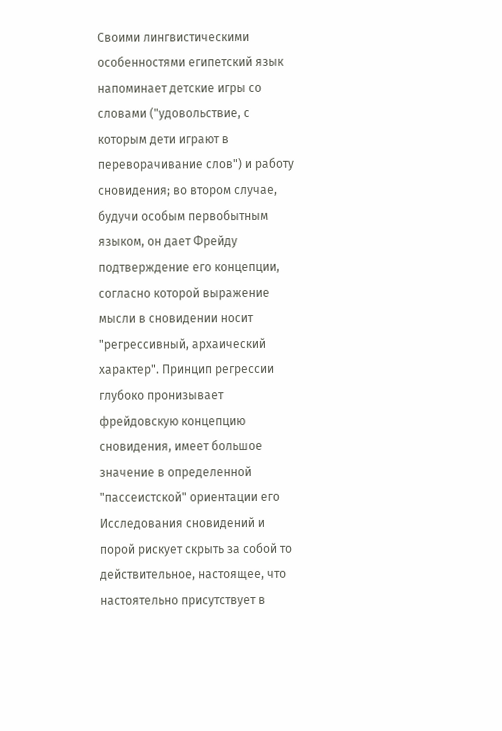Своими лингвистическими особенностями египетский язык напоминает детские игры со словами ("удовольствие, с которым дети играют в переворачивание слов") и работу сновидения; во втором случае, будучи особым первобытным языком, он дает Фрейду подтверждение его концепции, согласно которой выражение мысли в сновидении носит "регрессивный, архаический характер". Принцип регрессии глубоко пронизывает фрейдовскую концепцию сновидения, имеет большое значение в определенной "пассеистской" ориентации его Исследования сновидений и порой рискует скрыть за собой то действительное, настоящее, что настоятельно присутствует в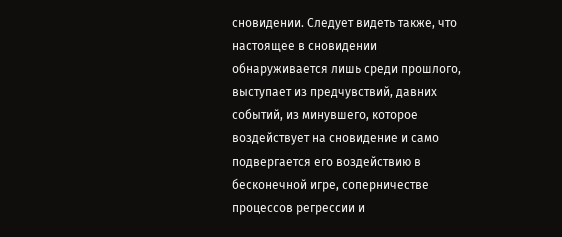сновидении. Следует видеть также, что настоящее в сновидении обнаруживается лишь среди прошлого, выступает из предчувствий, давних событий, из минувшего, которое воздействует на сновидение и само подвергается его воздействию в бесконечной игре, соперничестве процессов регрессии и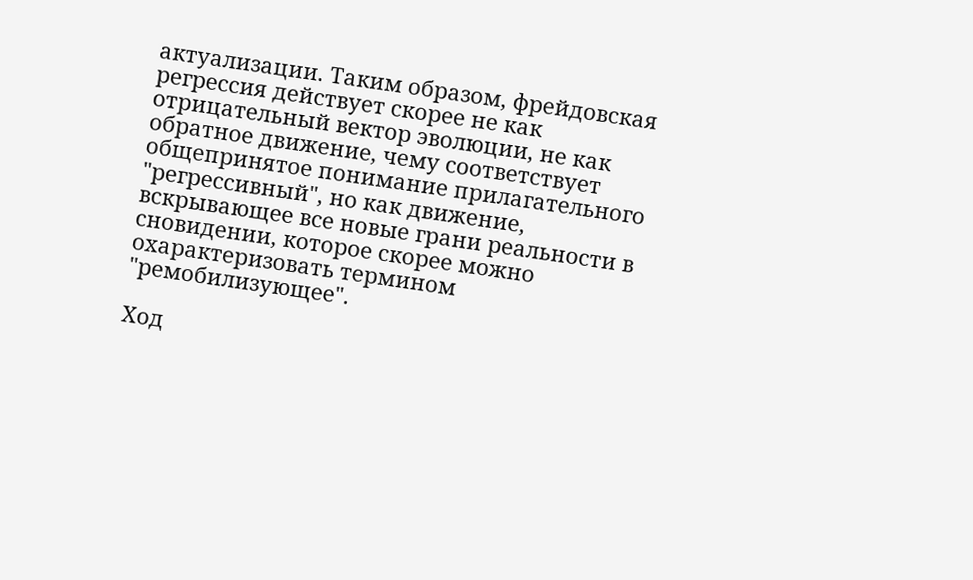актуализации. Таким образом, фрейдовская регрессия действует скорее не как отрицательный вектор эволюции, не как обратное движение, чему соответствует общепринятое понимание прилагательного "регрессивный", но как движение, вскрывающее все новые грани реальности в сновидении, которое скорее можно охарактеризовать термином "ремобилизующее".

Ход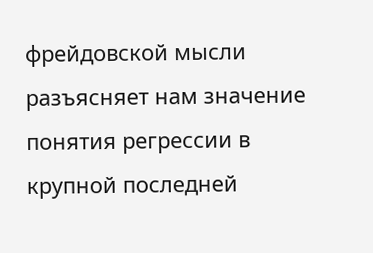фрейдовской мысли разъясняет нам значение понятия регрессии в крупной последней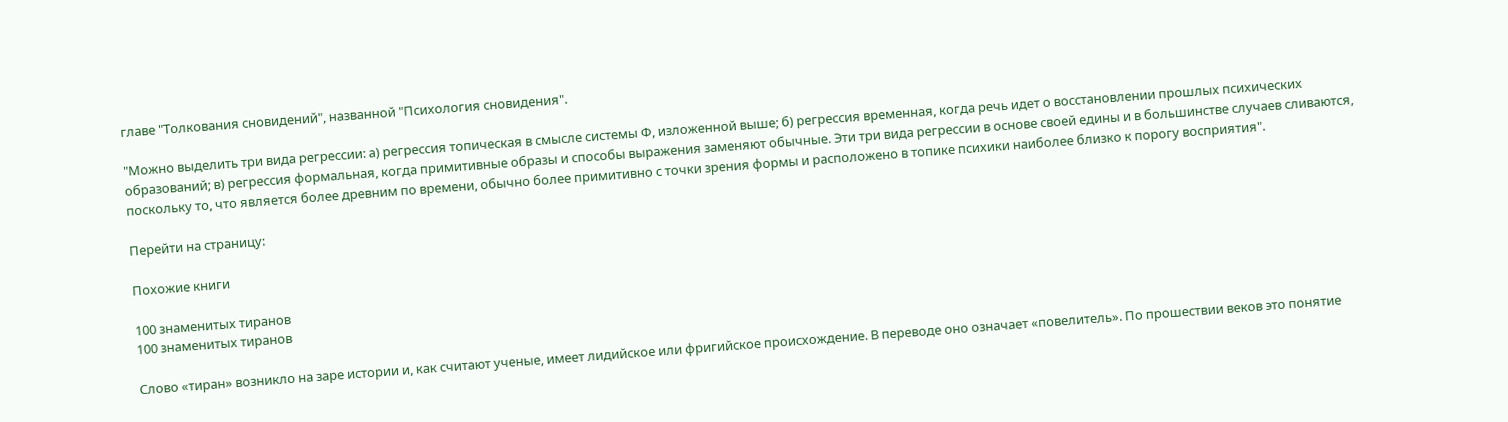главе "Толкования сновидений", названной "Психология сновидения".

"Можно выделить три вида регрессии: а) регрессия топическая в смысле системы Ф, изложенной выше; б) регрессия временная, когда речь идет о восстановлении прошлых психических образований; в) регрессия формальная, когда примитивные образы и способы выражения заменяют обычные. Эти три вида регрессии в основе своей едины и в большинстве случаев сливаются, поскольку то, что является более древним по времени, обычно более примитивно с точки зрения формы и расположено в топике психики наиболее близко к порогу восприятия".

Перейти на страницу:

Похожие книги

100 знаменитых тиранов
100 знаменитых тиранов

Слово «тиран» возникло на заре истории и, как считают ученые, имеет лидийское или фригийское происхождение. В переводе оно означает «повелитель». По прошествии веков это понятие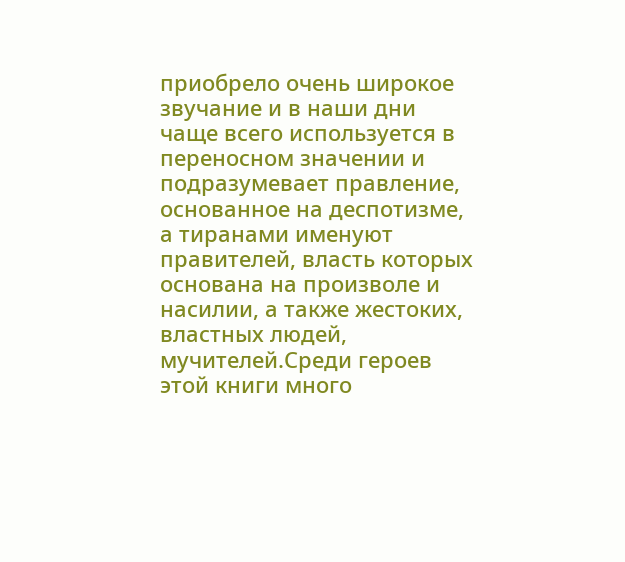приобрело очень широкое звучание и в наши дни чаще всего используется в переносном значении и подразумевает правление, основанное на деспотизме, а тиранами именуют правителей, власть которых основана на произволе и насилии, а также жестоких, властных людей, мучителей.Среди героев этой книги много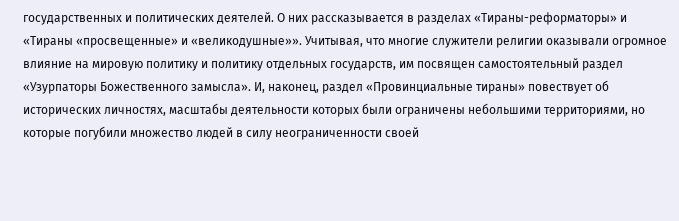государственных и политических деятелей. О них рассказывается в разделах «Тираны-реформаторы» и «Тираны «просвещенные» и «великодушные»». Учитывая, что многие служители религии оказывали огромное влияние на мировую политику и политику отдельных государств, им посвящен самостоятельный раздел «Узурпаторы Божественного замысла». И, наконец, раздел «Провинциальные тираны» повествует об исторических личностях, масштабы деятельности которых были ограничены небольшими территориями, но которые погубили множество людей в силу неограниченности своей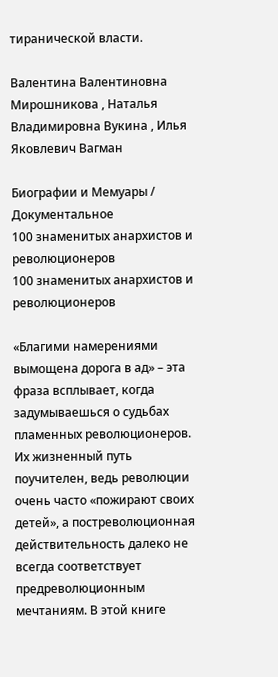тиранической власти.

Валентина Валентиновна Мирошникова , Наталья Владимировна Вукина , Илья Яковлевич Вагман

Биографии и Мемуары / Документальное
100 знаменитых анархистов и революционеров
100 знаменитых анархистов и революционеров

«Благими намерениями вымощена дорога в ад» – эта фраза всплывает, когда задумываешься о судьбах пламенных революционеров. Их жизненный путь поучителен, ведь революции очень часто «пожирают своих детей», а постреволюционная действительность далеко не всегда соответствует предреволюционным мечтаниям. В этой книге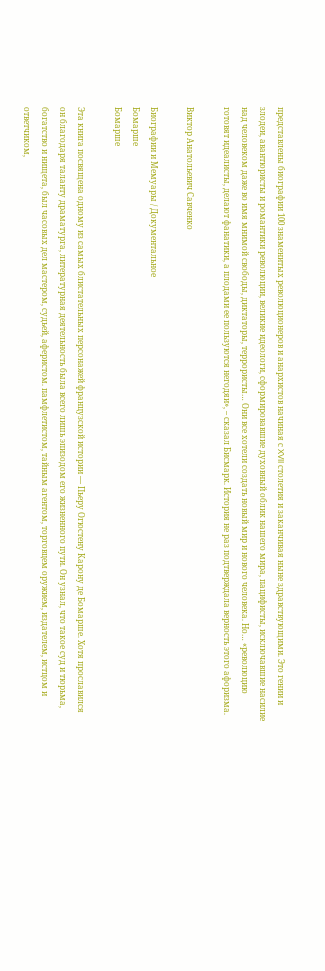представлены биографии 100 знаменитых революционеров и анархистов начиная с XVII столетия и заканчивая ныне здравствующими. Это гении и злодеи, авантюристы и романтики революции, великие идеологи, сформировавшие духовный облик нашего мира, пацифисты, исключавшие насилие над человеком даже во имя мнимой свободы, диктаторы, террористы… Они все хотели создать новый мир и нового человека. Но… «революцию готовят идеалисты, делают фанатики, а плодами ее пользуются негодяи», – сказал Бисмарк. История не раз подтверждала верность этого афоризма.

Виктор Анатольевич Савченко

Биографии и Мемуары / Документальное
Бомарше
Бомарше

Эта книга посвящена одному из самых блистательных персонажей французской истории — Пьеру Огюстену Карону де Бомарше. Хотя прославился он благодаря таланту драматурга, литературная деятельность была всего лишь эпизодом его жизненного пути. Он узнал, что такое суд и тюрьма, богатство и нищета, был часовых дел мастером, судьей, аферистом. памфлетистом, тайным агентом, торговцем оружием, издателем, истцом и ответчиком,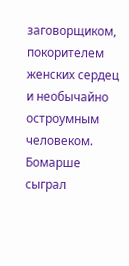заговорщиком, покорителем женских сердец и необычайно остроумным человеком. Бомарше сыграл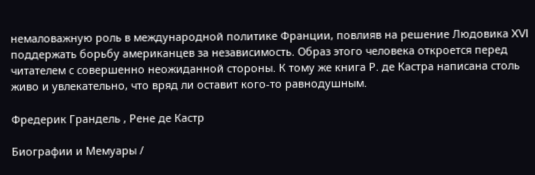немаловажную роль в международной политике Франции, повлияв на решение Людовика XVI поддержать борьбу американцев за независимость. Образ этого человека откроется перед читателем с совершенно неожиданной стороны. К тому же книга Р. де Кастра написана столь живо и увлекательно, что вряд ли оставит кого-то равнодушным.

Фредерик Грандель , Рене де Кастр

Биографии и Мемуары /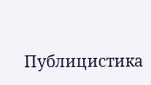Публицистика